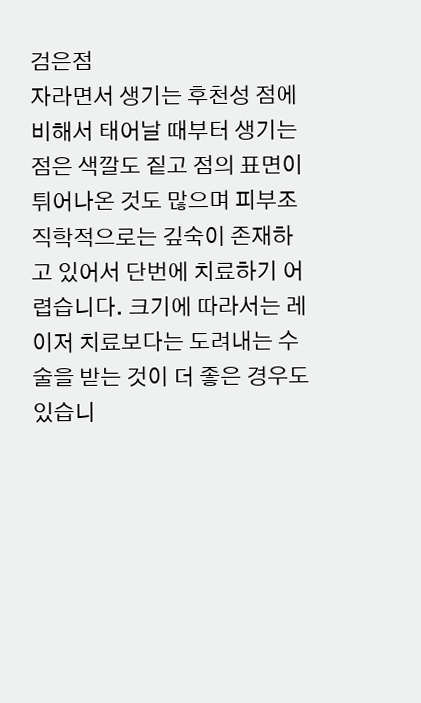검은점
자라면서 생기는 후천성 점에 비해서 태어날 때부터 생기는 점은 색깔도 짙고 점의 표면이 튀어나온 것도 많으며 피부조직학적으로는 깊숙이 존재하고 있어서 단번에 치료하기 어렵습니다. 크기에 따라서는 레이저 치료보다는 도려내는 수술을 받는 것이 더 좋은 경우도 있습니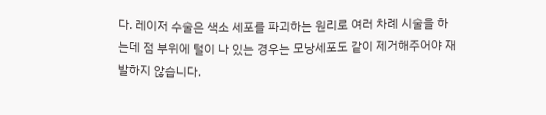다. 레이저 수술은 색소 세포를 파괴하는 원리로 여러 차례 시술을 하는데 점 부위에 털이 나 있는 경우는 모낭세포도 같이 제거해주어야 재발하지 않습니다.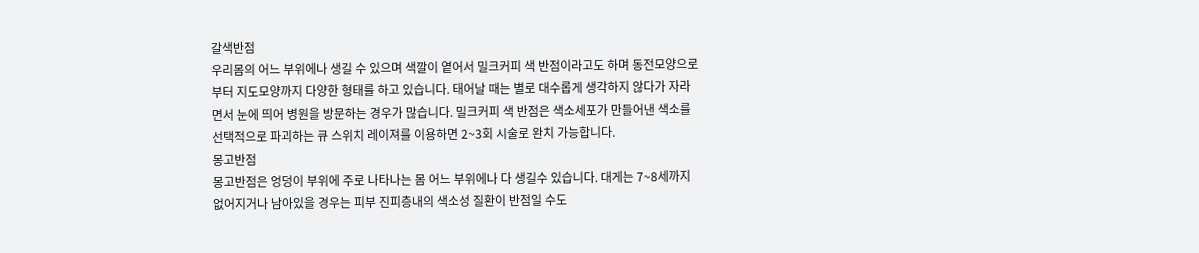갈색반점
우리몸의 어느 부위에나 생길 수 있으며 색깔이 옅어서 밀크커피 색 반점이라고도 하며 동전모양으로부터 지도모양까지 다양한 형태를 하고 있습니다. 태어날 때는 별로 대수롭게 생각하지 않다가 자라면서 눈에 띄어 병원을 방문하는 경우가 많습니다. 밀크커피 색 반점은 색소세포가 만들어낸 색소를 선택적으로 파괴하는 큐 스위치 레이져를 이용하면 2~3회 시술로 완치 가능합니다.
몽고반점
몽고반점은 엉덩이 부위에 주로 나타나는 몸 어느 부위에나 다 생길수 있습니다. 대게는 7~8세까지 없어지거나 남아있을 경우는 피부 진피층내의 색소성 질환이 반점일 수도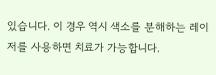있습니다. 이 경우 역시 색소를 분해하는 레이저를 사용하면 치료가 가능합니다.